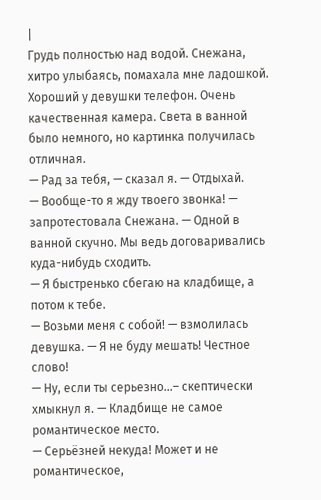|
Грудь полностью над водой. Снежана, хитро улыбаясь, помахала мне ладошкой.
Хороший у девушки телефон. Очень качественная камера. Света в ванной было немного, но картинка получилась отличная.
— Рад за тебя, — сказал я. — Отдыхай.
— Вообще-то я жду твоего звонка! — запротестовала Снежана. — Одной в ванной скучно. Мы ведь договаривались куда-нибудь сходить.
— Я быстренько сбегаю на кладбище, а потом к тебе.
— Возьми меня с собой! — взмолилась девушка. — Я не буду мешать! Честное слово!
— Ну, если ты серьезно…– скептически хмыкнул я. — Кладбище не самое романтическое место.
— Серьёзней некуда! Может и не романтическое,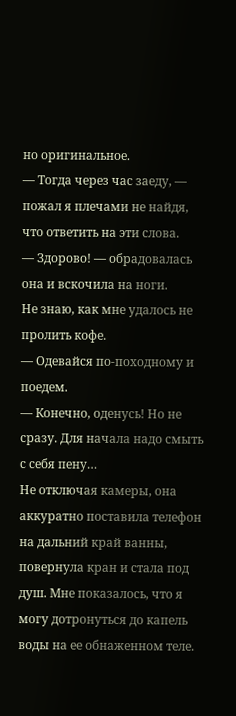но оригинальное.
— Тогда через час заеду, — пожал я плечами не найдя, что ответить на эти слова.
— Здорово! — обрадовалась она и вскочила на ноги.
Не знаю, как мне удалось не пролить кофе.
— Одевайся по-походному и поедем.
— Конечно, оденусь! Но не сразу. Для начала надо смыть с себя пену…
Не отключая камеры, она аккуратно поставила телефон на дальний край ванны, повернула кран и стала под душ. Мне показалось, что я могу дотронуться до капель воды на ее обнаженном теле.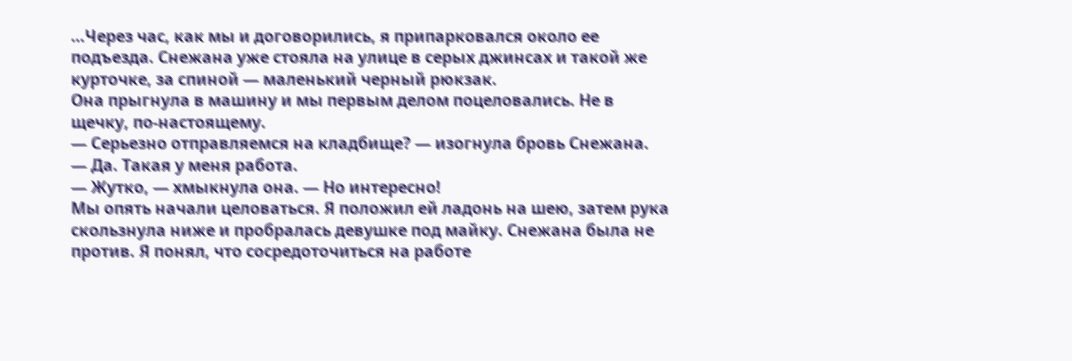…Через час, как мы и договорились, я припарковался около ее подъезда. Снежана уже стояла на улице в серых джинсах и такой же курточке, за спиной — маленький черный рюкзак.
Она прыгнула в машину и мы первым делом поцеловались. Не в щечку, по-настоящему.
— Серьезно отправляемся на кладбище? — изогнула бровь Снежана.
— Да. Такая у меня работа.
— Жутко, — хмыкнула она. — Но интересно!
Мы опять начали целоваться. Я положил ей ладонь на шею, затем рука скользнула ниже и пробралась девушке под майку. Снежана была не против. Я понял, что сосредоточиться на работе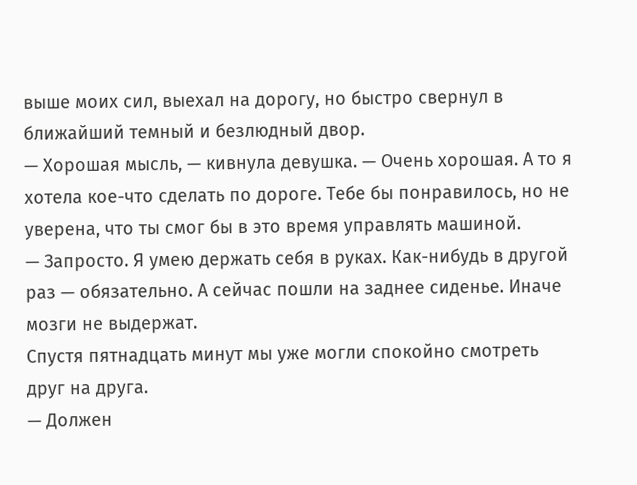выше моих сил, выехал на дорогу, но быстро свернул в ближайший темный и безлюдный двор.
— Хорошая мысль, — кивнула девушка. — Очень хорошая. А то я хотела кое-что сделать по дороге. Тебе бы понравилось, но не уверена, что ты смог бы в это время управлять машиной.
— Запросто. Я умею держать себя в руках. Как-нибудь в другой раз — обязательно. А сейчас пошли на заднее сиденье. Иначе мозги не выдержат.
Спустя пятнадцать минут мы уже могли спокойно смотреть друг на друга.
— Должен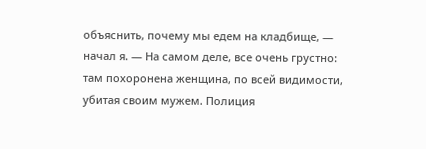объяснить, почему мы едем на кладбище, — начал я. — На самом деле, все очень грустно: там похоронена женщина, по всей видимости, убитая своим мужем. Полиция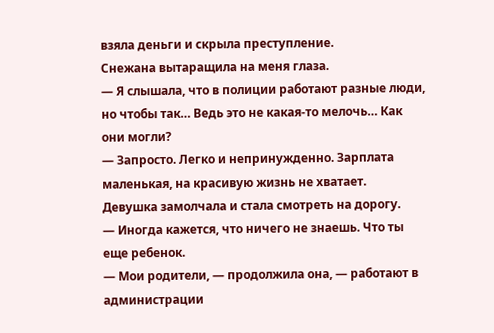взяла деньги и скрыла преступление.
Снежана вытаращила на меня глаза.
— Я слышала, что в полиции работают разные люди, но чтобы так… Ведь это не какая-то мелочь… Как они могли?
— Запросто. Легко и непринужденно. Зарплата маленькая, на красивую жизнь не хватает.
Девушка замолчала и стала смотреть на дорогу.
— Иногда кажется, что ничего не знаешь. Что ты еще ребенок.
— Мои родители, — продолжила она, — работают в администрации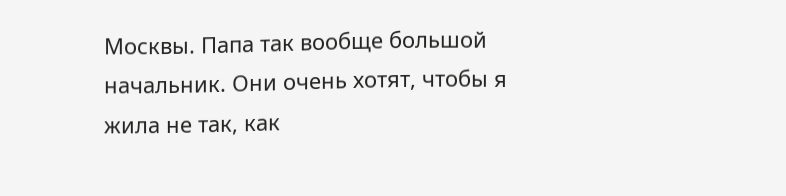Москвы. Папа так вообще большой начальник. Они очень хотят, чтобы я жила не так, как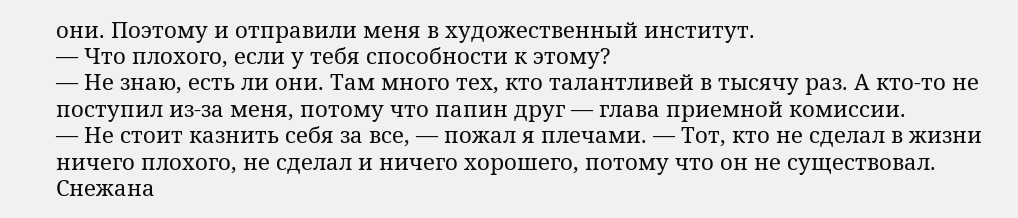они. Поэтому и отправили меня в художественный институт.
— Что плохого, если у тебя способности к этому?
— Не знаю, есть ли они. Там много тех, кто талантливей в тысячу раз. А кто-то не поступил из-за меня, потому что папин друг — глава приемной комиссии.
— Не стоит казнить себя за все, — пожал я плечами. — Тот, кто не сделал в жизни ничего плохого, не сделал и ничего хорошего, потому что он не существовал.
Снежана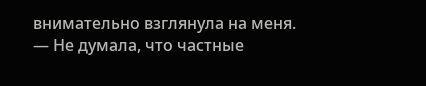внимательно взглянула на меня.
— Не думала, что частные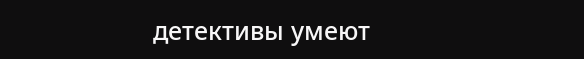детективы умеют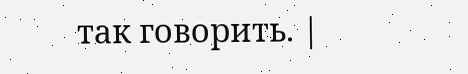так говорить. |